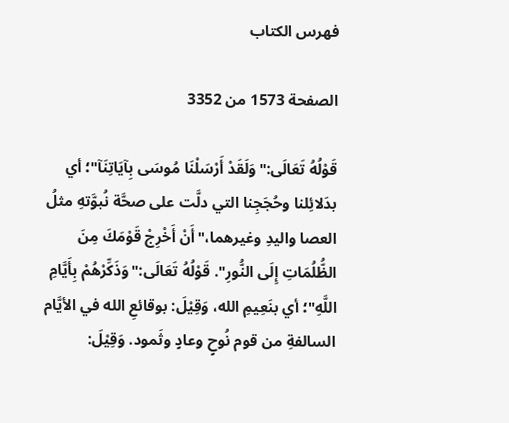فهرس الكتاب

الصفحة 1573 من 3352

قَوْلُهُ تَعَالَى:"وَلَقَدْ أَرْسَلْنَا مُوسَى بِآيَاتِنَآ"؛ أي بدَلائِلنا وحُجَجِنا التي دلَّت على صحَّة نُبوَّتهِ مثلُ العصا واليدِ وغيرهما،"أَنْ أَخْرِجْ قَوْمَكَ مِنَ الظُّلُمَاتِ إِلَى النُّورِ". قَوْلُهُ تَعَالَى:"وَذَكِّرْهُمْ بِأَيَّامِ اللَّهِ"؛ أي بنَعِيمِ الله، وَقِيْلَ: بوقائعِ الله في الأيَّام السالفةِ من قوم نُوحٍ وعادٍ وثَمود. وَقِيْلَ: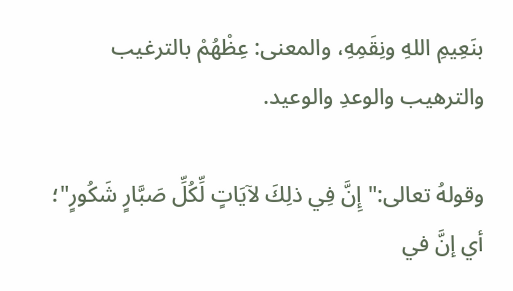بنَعِيمِ اللهِ ونِقَمِهِ، والمعنى: عِظْهُمْ بالترغيب والترهيب والوعدِ والوعيد.

وقولهُ تعالى:"إِنَّ فِي ذلِكَ لآيَاتٍ لِّكُلِّ صَبَّارٍ شَكُورٍ"؛ أي إنَّ في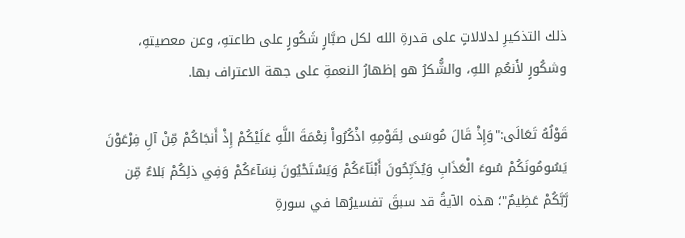ذلك التذكيرِ لدلالاتٍ على قدرةِ الله لكل صبَّارٍ شَكُورٍ على طاعتهِ، وعن معصيتهِ، وشكُورٍ لأَنعُمِ اللهِ، والشُّكرُ هو إظهارُ النعمةِ على جهة الاعتراف بها.

قَوْلُهُ تَعَالَى:"وَإِذْ قَالَ مُوسَى لِقَوْمِهِ اذْكُرُواْ نِعْمَةَ اللَّهِ عَلَيْكُمْ إِذْ أَنجَاكُمْ مِّنْ آلِ فِرْعَوْنَ يَسُومُونَكُمْ سُوءَ الْعَذَابِ وَيُذَبِّحُونَ أَبْنَآءَكُمْ وَيَسْتَحْيُونَ نِسَآءَكُمْ وَفِي ذلِكُمْ بَلاءٌ مِّن رَّبَّكُمْ عَظِيمٌ"؛ هذه الآيةُ قد سبقَ تفسيرُها في سورةِ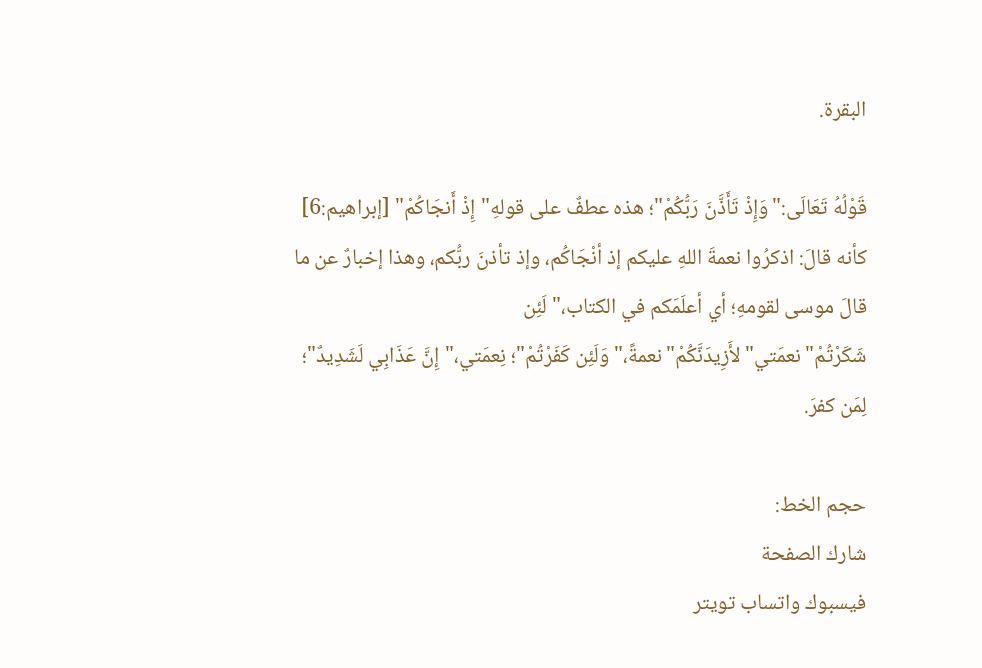البقرة.

قَوْلُهُ تَعَالَى:"وَإِذْ تَأَذَّنَ رَبُّكُمْ"؛ هذه عطفٌ على قولهِ"إِذْ أَنجَاكُمْ" [إبراهيم:6] كأنه قالَ: اذكرُوا نعمةَ اللهِ عليكم إذ أنْجَاكُم، وإذ تأذنَ ربُّكم، وهذا إخبارٌ عن ما قالَ موسى لقومهِ؛ أي أعلَمَكم في الكتاب،"لَئِن شَكَرْتُمْ"نعمَتي"لأَزِيدَنَّكُمْ"نعمةً،"وَلَئِن كَفَرْتُمْ"؛ نِعمَتي،"إِنَّ عَذَابِي لَشَدِيدٌ"؛ لِمَن كفرَ.

حجم الخط:
شارك الصفحة
فيسبوك واتساب تويتر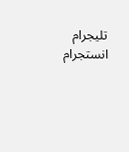تليجرام انستجرام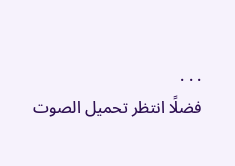. . .
فضلًا انتظر تحميل الصوت